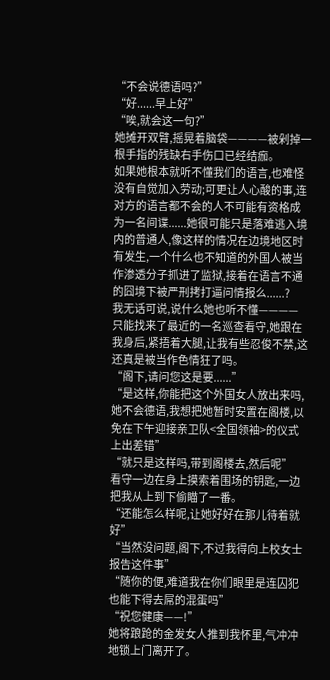“不会说德语吗?”
“好......早上好”
“唉,就会这一句?”
她摊开双臂,摇晃着脑袋————被剁掉一根手指的残缺右手伤口已经结痂。
如果她根本就听不懂我们的语言,也难怪没有自觉加入劳动;可更让人心酸的事,连对方的语言都不会的人不可能有资格成为一名间谍......她很可能只是落难逃入境内的普通人,像这样的情况在边境地区时有发生,一个什么也不知道的外国人被当作渗透分子抓进了监狱,接着在语言不通的囧境下被严刑拷打逼问情报么......?
我无话可说,说什么她也听不懂————
只能找来了最近的一名巡查看守,她跟在我身后,紧捂着大腿,让我有些忍俊不禁,这还真是被当作色情狂了吗。
“阁下,请问您这是要......”
“是这样,你能把这个外国女人放出来吗,她不会德语,我想把她暂时安置在阁楼,以免在下午迎接亲卫队<全国领袖>的仪式上出差错”
“就只是这样吗,带到阁楼去,然后呢”
看守一边在身上摸索着围场的钥匙,一边把我从上到下偷瞄了一番。
“还能怎么样呢,让她好好在那儿待着就好”
“当然没问题,阁下,不过我得向上校女士报告这件事”
“随你的便,难道我在你们眼里是连囚犯也能下得去屌的混蛋吗”
“祝您健康——!”
她将踉跄的金发女人推到我怀里,气冲冲地锁上门离开了。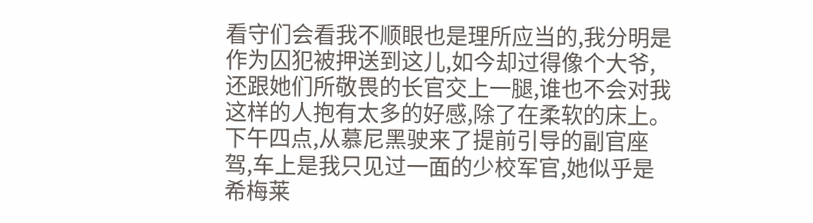看守们会看我不顺眼也是理所应当的,我分明是作为囚犯被押送到这儿,如今却过得像个大爷,还跟她们所敬畏的长官交上一腿,谁也不会对我这样的人抱有太多的好感,除了在柔软的床上。
下午四点,从慕尼黑驶来了提前引导的副官座驾,车上是我只见过一面的少校军官,她似乎是希梅莱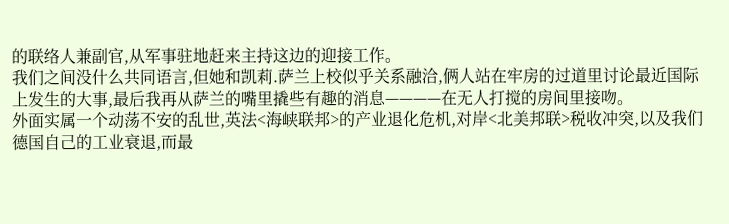的联络人兼副官,从军事驻地赶来主持这边的迎接工作。
我们之间没什么共同语言,但她和凯莉.萨兰上校似乎关系融洽,俩人站在牢房的过道里讨论最近国际上发生的大事,最后我再从萨兰的嘴里撬些有趣的消息————在无人打搅的房间里接吻。
外面实属一个动荡不安的乱世,英法<海峡联邦>的产业退化危机,对岸<北美邦联>税收冲突,以及我们德国自己的工业衰退,而最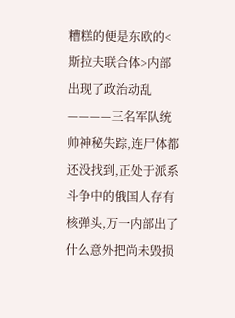糟糕的便是东欧的<斯拉夫联合体>内部出现了政治动乱————三名军队统帅神秘失踪,连尸体都还没找到,正处于派系斗争中的俄国人存有核弹头,万一内部出了什么意外把尚未毁损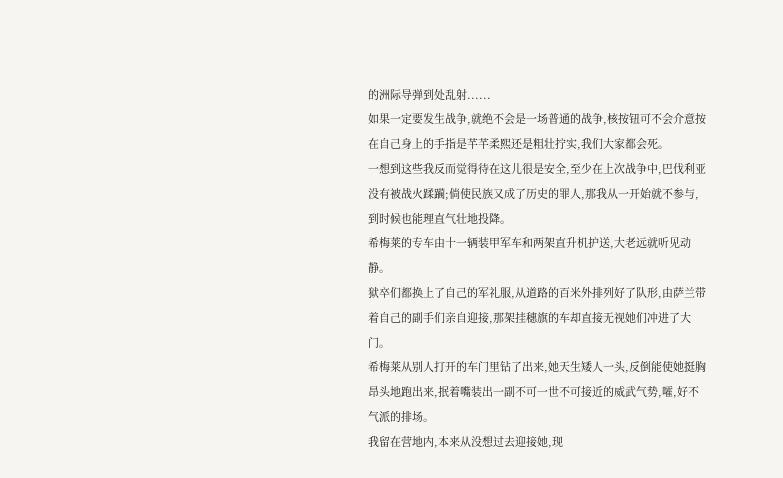的洲际导弹到处乱射......
如果一定要发生战争,就绝不会是一场普通的战争,核按钮可不会介意按在自己身上的手指是芊芊柔熙还是粗壮拧实,我们大家都会死。
一想到这些我反而觉得待在这儿很是安全,至少在上次战争中,巴伐利亚没有被战火蹂躏;倘使民族又成了历史的罪人,那我从一开始就不参与,到时候也能理直气壮地投降。
希梅莱的专车由十一辆装甲军车和两架直升机护送,大老远就听见动静。
狱卒们都换上了自己的军礼服,从道路的百米外排列好了队形,由萨兰带着自己的副手们亲自迎接,那架挂穗旗的车却直接无视她们冲进了大门。
希梅莱从别人打开的车门里钻了出来,她天生矮人一头,反倒能使她挺胸昂头地跑出来,抿着嘴装出一副不可一世不可接近的威武气势,嚯,好不气派的排场。
我留在营地内,本来从没想过去迎接她,现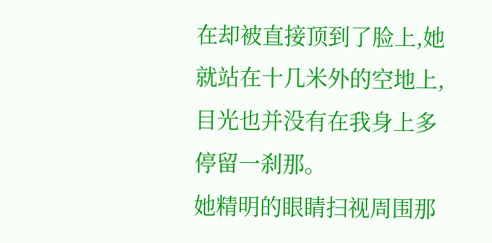在却被直接顶到了脸上,她就站在十几米外的空地上,目光也并没有在我身上多停留一刹那。
她精明的眼睛扫视周围那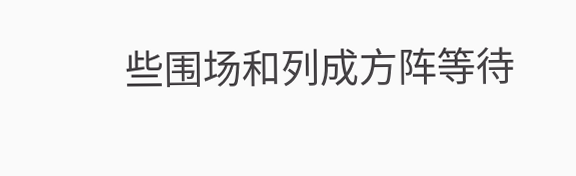些围场和列成方阵等待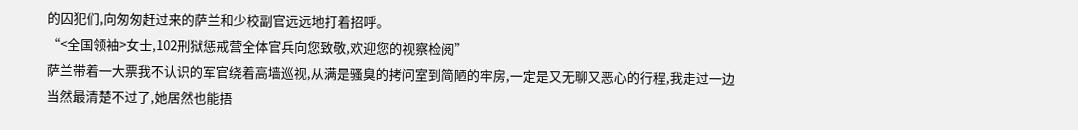的囚犯们,向匆匆赶过来的萨兰和少校副官远远地打着招呼。
“<全国领袖>女士,102刑狱惩戒营全体官兵向您致敬,欢迎您的视察检阅”
萨兰带着一大票我不认识的军官绕着高墙巡视,从满是骚臭的拷问室到简陋的牢房,一定是又无聊又恶心的行程,我走过一边当然最清楚不过了,她居然也能捂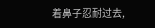着鼻子忍耐过去,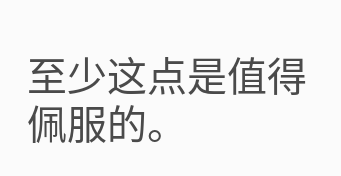至少这点是值得佩服的。